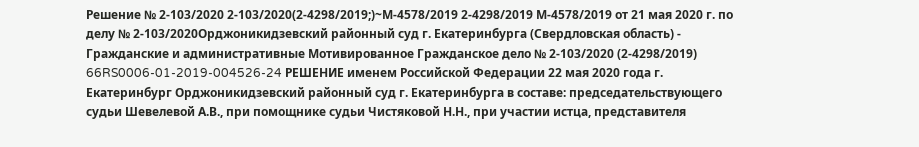Решение № 2-103/2020 2-103/2020(2-4298/2019;)~М-4578/2019 2-4298/2019 М-4578/2019 от 21 мая 2020 г. по делу № 2-103/2020Орджоникидзевский районный суд г. Екатеринбурга (Свердловская область) - Гражданские и административные Мотивированное Гражданское дело № 2-103/2020 (2-4298/2019) 66RS0006-01-2019-004526-24 РЕШЕНИЕ именем Российской Федерации 22 мая 2020 года г. Екатеринбург Орджоникидзевский районный суд г. Екатеринбурга в составе: председательствующего судьи Шевелевой А.В., при помощнике судьи Чистяковой Н.Н., при участии истца, представителя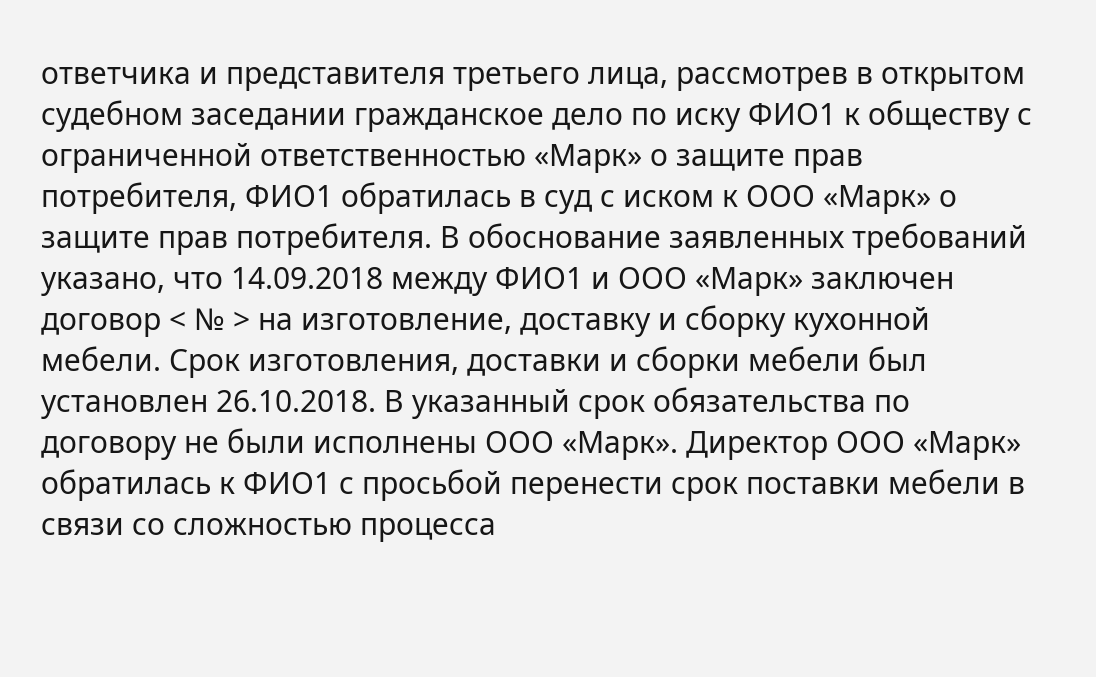ответчика и представителя третьего лица, рассмотрев в открытом судебном заседании гражданское дело по иску ФИО1 к обществу с ограниченной ответственностью «Марк» о защите прав потребителя, ФИО1 обратилась в суд с иском к ООО «Марк» о защите прав потребителя. В обоснование заявленных требований указано, что 14.09.2018 между ФИО1 и ООО «Марк» заключен договор < № > на изготовление, доставку и сборку кухонной мебели. Срок изготовления, доставки и сборки мебели был установлен 26.10.2018. В указанный срок обязательства по договору не были исполнены ООО «Марк». Директор ООО «Марк» обратилась к ФИО1 с просьбой перенести срок поставки мебели в связи со сложностью процесса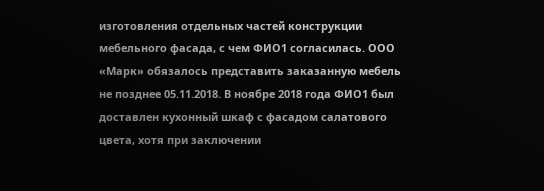изготовления отдельных частей конструкции мебельного фасада, с чем ФИО1 согласилась. ООО «Марк» обязалось представить заказанную мебель не позднее 05.11.2018. В ноябре 2018 года ФИО1 был доставлен кухонный шкаф с фасадом салатового цвета, хотя при заключении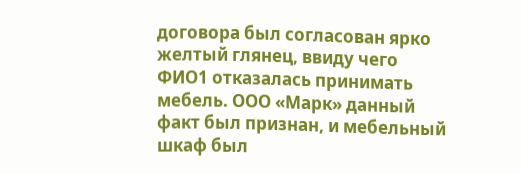договора был согласован ярко желтый глянец, ввиду чего ФИО1 отказалась принимать мебель. ООО «Марк» данный факт был признан, и мебельный шкаф был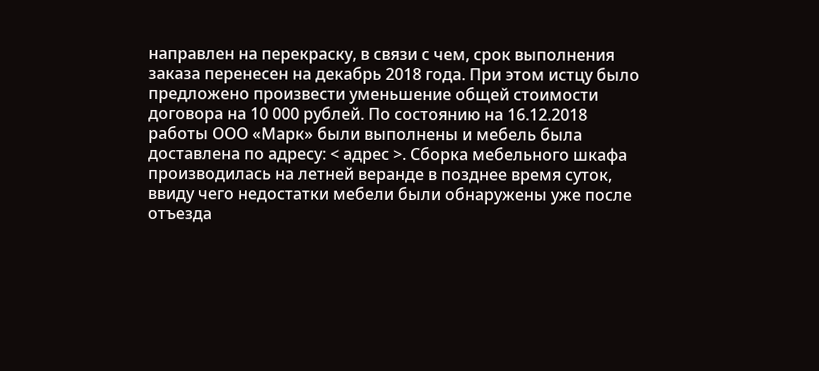направлен на перекраску, в связи с чем, срок выполнения заказа перенесен на декабрь 2018 года. При этом истцу было предложено произвести уменьшение общей стоимости договора на 10 000 рублей. По состоянию на 16.12.2018 работы ООО «Марк» были выполнены и мебель была доставлена по адресу: < адрес >. Сборка мебельного шкафа производилась на летней веранде в позднее время суток, ввиду чего недостатки мебели были обнаружены уже после отъезда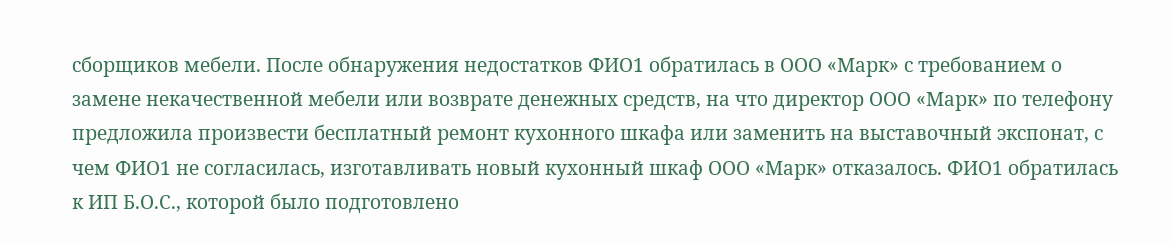сборщиков мебели. После обнаружения недостатков ФИО1 обратилась в ООО «Марк» с требованием о замене некачественной мебели или возврате денежных средств, на что директор ООО «Марк» по телефону предложила произвести бесплатный ремонт кухонного шкафа или заменить на выставочный экспонат, с чем ФИО1 не согласилась, изготавливать новый кухонный шкаф ООО «Марк» отказалось. ФИО1 обратилась к ИП Б.О.С., которой было подготовлено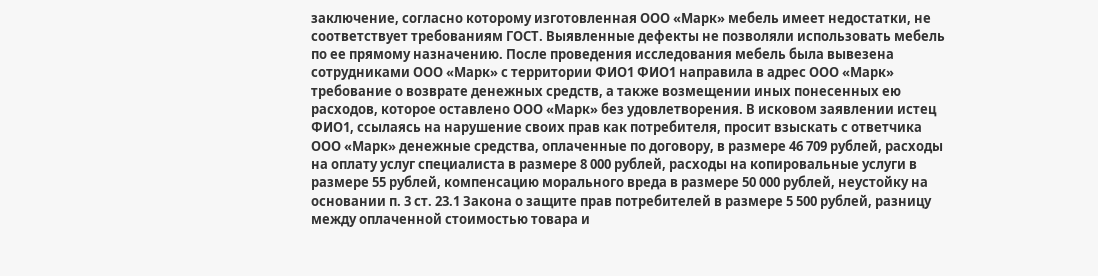заключение, согласно которому изготовленная ООО «Марк» мебель имеет недостатки, не соответствует требованиям ГОСТ. Выявленные дефекты не позволяли использовать мебель по ее прямому назначению. После проведения исследования мебель была вывезена сотрудниками ООО «Марк» с территории ФИО1 ФИО1 направила в адрес ООО «Марк» требование о возврате денежных средств, а также возмещении иных понесенных ею расходов, которое оставлено ООО «Марк» без удовлетворения. В исковом заявлении истец ФИО1, ссылаясь на нарушение своих прав как потребителя, просит взыскать с ответчика ООО «Марк» денежные средства, оплаченные по договору, в размере 46 709 рублей, расходы на оплату услуг специалиста в размере 8 000 рублей, расходы на копировальные услуги в размере 55 рублей, компенсацию морального вреда в размере 50 000 рублей, неустойку на основании п. 3 ст. 23.1 Закона о защите прав потребителей в размере 5 500 рублей, разницу между оплаченной стоимостью товара и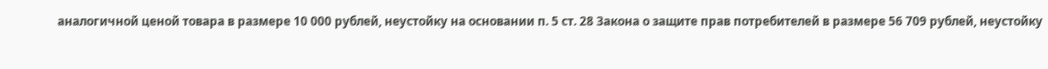аналогичной ценой товара в размере 10 000 рублей, неустойку на основании п. 5 ст. 28 Закона о защите прав потребителей в размере 56 709 рублей, неустойку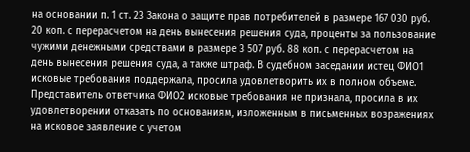на основании п. 1 ст. 23 Закона о защите прав потребителей в размере 167 030 руб. 20 коп. с перерасчетом на день вынесения решения суда, проценты за пользование чужими денежными средствами в размере 3 507 руб. 88 коп. с перерасчетом на день вынесения решения суда, а также штраф. В судебном заседании истец ФИО1 исковые требования поддержала, просила удовлетворить их в полном объеме. Представитель ответчика ФИО2 исковые требования не признала, просила в их удовлетворении отказать по основаниям, изложенным в письменных возражениях на исковое заявление с учетом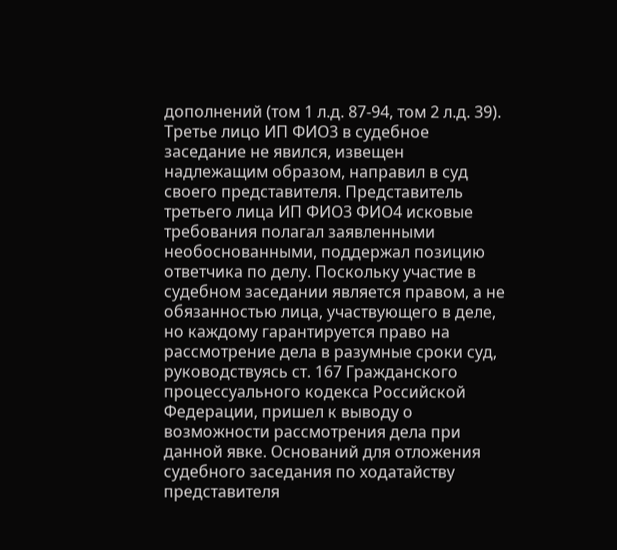дополнений (том 1 л.д. 87-94, том 2 л.д. 39). Третье лицо ИП ФИО3 в судебное заседание не явился, извещен надлежащим образом, направил в суд своего представителя. Представитель третьего лица ИП ФИО3 ФИО4 исковые требования полагал заявленными необоснованными, поддержал позицию ответчика по делу. Поскольку участие в судебном заседании является правом, а не обязанностью лица, участвующего в деле, но каждому гарантируется право на рассмотрение дела в разумные сроки суд, руководствуясь ст. 167 Гражданского процессуального кодекса Российской Федерации, пришел к выводу о возможности рассмотрения дела при данной явке. Оснований для отложения судебного заседания по ходатайству представителя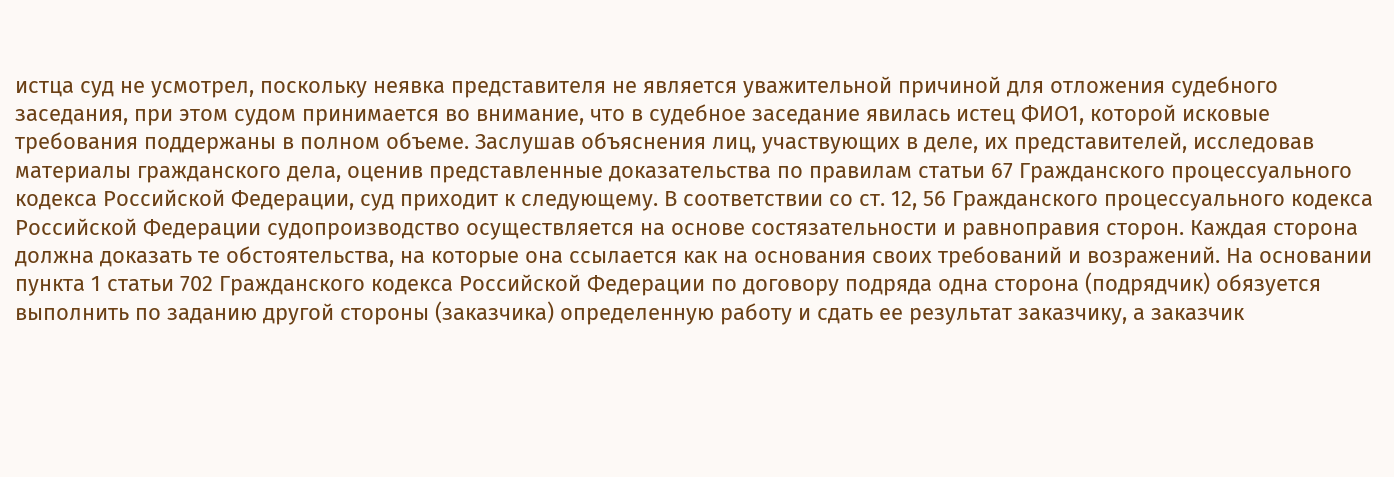истца суд не усмотрел, поскольку неявка представителя не является уважительной причиной для отложения судебного заседания, при этом судом принимается во внимание, что в судебное заседание явилась истец ФИО1, которой исковые требования поддержаны в полном объеме. Заслушав объяснения лиц, участвующих в деле, их представителей, исследовав материалы гражданского дела, оценив представленные доказательства по правилам статьи 67 Гражданского процессуального кодекса Российской Федерации, суд приходит к следующему. В соответствии со ст. 12, 56 Гражданского процессуального кодекса Российской Федерации судопроизводство осуществляется на основе состязательности и равноправия сторон. Каждая сторона должна доказать те обстоятельства, на которые она ссылается как на основания своих требований и возражений. На основании пункта 1 статьи 702 Гражданского кодекса Российской Федерации по договору подряда одна сторона (подрядчик) обязуется выполнить по заданию другой стороны (заказчика) определенную работу и сдать ее результат заказчику, а заказчик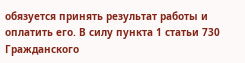обязуется принять результат работы и оплатить его. В силу пункта 1 статьи 730 Гражданского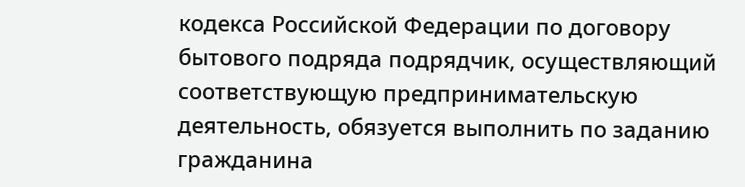кодекса Российской Федерации по договору бытового подряда подрядчик, осуществляющий соответствующую предпринимательскую деятельность, обязуется выполнить по заданию гражданина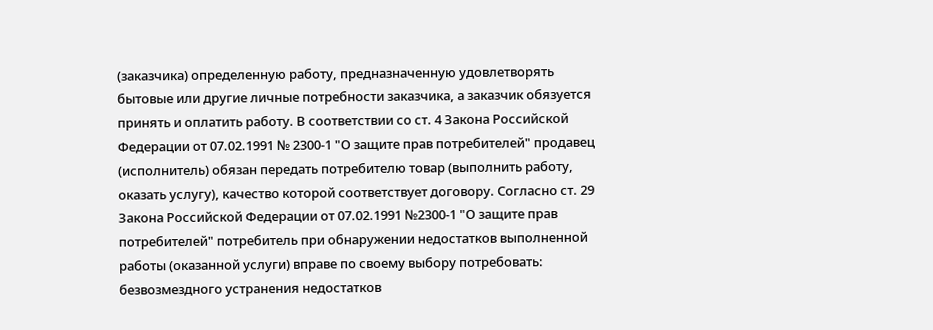(заказчика) определенную работу, предназначенную удовлетворять бытовые или другие личные потребности заказчика, а заказчик обязуется принять и оплатить работу. В соответствии со ст. 4 Закона Российской Федерации от 07.02.1991 № 2300-1 "О защите прав потребителей" продавец (исполнитель) обязан передать потребителю товар (выполнить работу, оказать услугу), качество которой соответствует договору. Согласно ст. 29 Закона Российской Федерации от 07.02.1991 №2300-1 "О защите прав потребителей" потребитель при обнаружении недостатков выполненной работы (оказанной услуги) вправе по своему выбору потребовать: безвозмездного устранения недостатков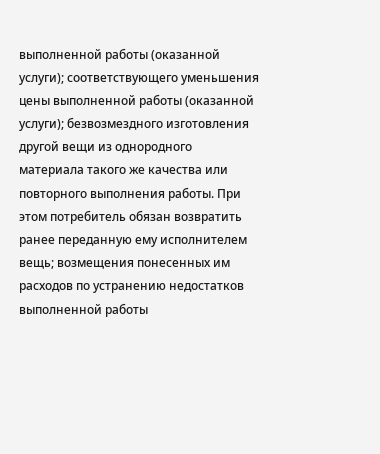выполненной работы (оказанной услуги); соответствующего уменьшения цены выполненной работы (оказанной услуги); безвозмездного изготовления другой вещи из однородного материала такого же качества или повторного выполнения работы. При этом потребитель обязан возвратить ранее переданную ему исполнителем вещь; возмещения понесенных им расходов по устранению недостатков выполненной работы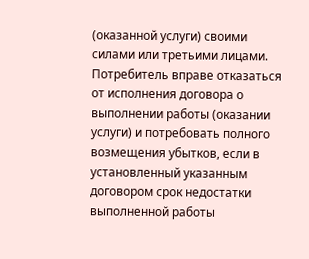(оказанной услуги) своими силами или третьими лицами. Потребитель вправе отказаться от исполнения договора о выполнении работы (оказании услуги) и потребовать полного возмещения убытков, если в установленный указанным договором срок недостатки выполненной работы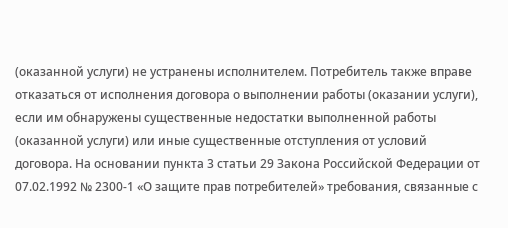(оказанной услуги) не устранены исполнителем. Потребитель также вправе отказаться от исполнения договора о выполнении работы (оказании услуги), если им обнаружены существенные недостатки выполненной работы (оказанной услуги) или иные существенные отступления от условий договора. На основании пункта 3 статьи 29 Закона Российской Федерации от 07.02.1992 № 2300-1 «О защите прав потребителей» требования, связанные с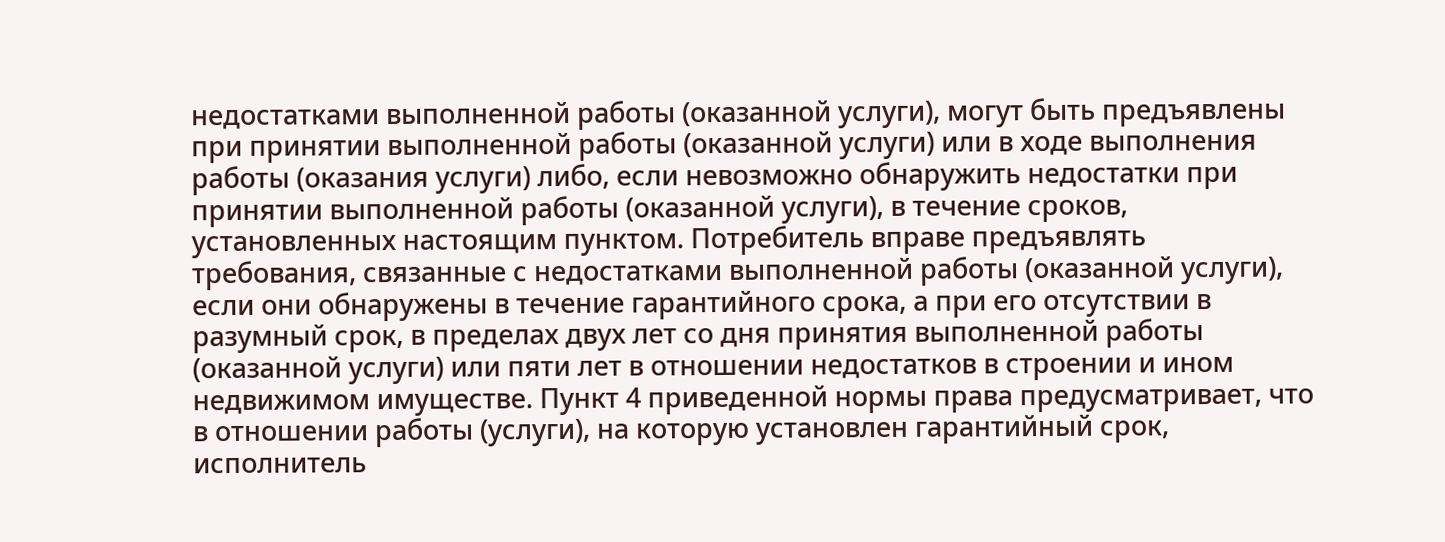недостатками выполненной работы (оказанной услуги), могут быть предъявлены при принятии выполненной работы (оказанной услуги) или в ходе выполнения работы (оказания услуги) либо, если невозможно обнаружить недостатки при принятии выполненной работы (оказанной услуги), в течение сроков, установленных настоящим пунктом. Потребитель вправе предъявлять требования, связанные с недостатками выполненной работы (оказанной услуги), если они обнаружены в течение гарантийного срока, а при его отсутствии в разумный срок, в пределах двух лет со дня принятия выполненной работы (оказанной услуги) или пяти лет в отношении недостатков в строении и ином недвижимом имуществе. Пункт 4 приведенной нормы права предусматривает, что в отношении работы (услуги), на которую установлен гарантийный срок, исполнитель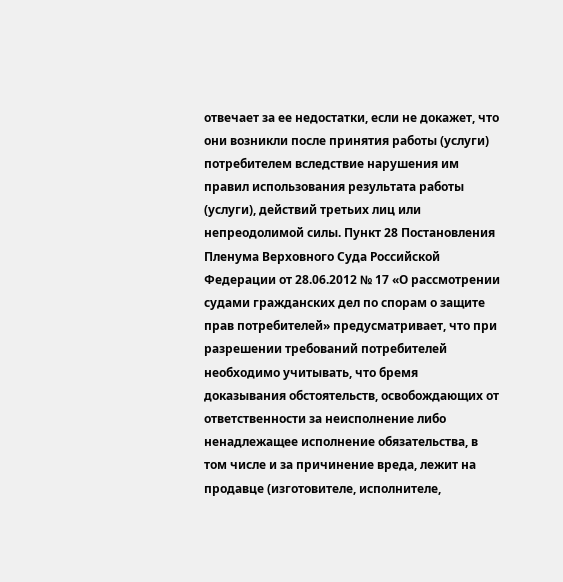отвечает за ее недостатки, если не докажет, что они возникли после принятия работы (услуги) потребителем вследствие нарушения им правил использования результата работы (услуги), действий третьих лиц или непреодолимой силы. Пункт 28 Постановления Пленума Верховного Суда Российской Федерации от 28.06.2012 № 17 «О рассмотрении судами гражданских дел по спорам о защите прав потребителей» предусматривает, что при разрешении требований потребителей необходимо учитывать, что бремя доказывания обстоятельств, освобождающих от ответственности за неисполнение либо ненадлежащее исполнение обязательства, в том числе и за причинение вреда, лежит на продавце (изготовителе, исполнителе,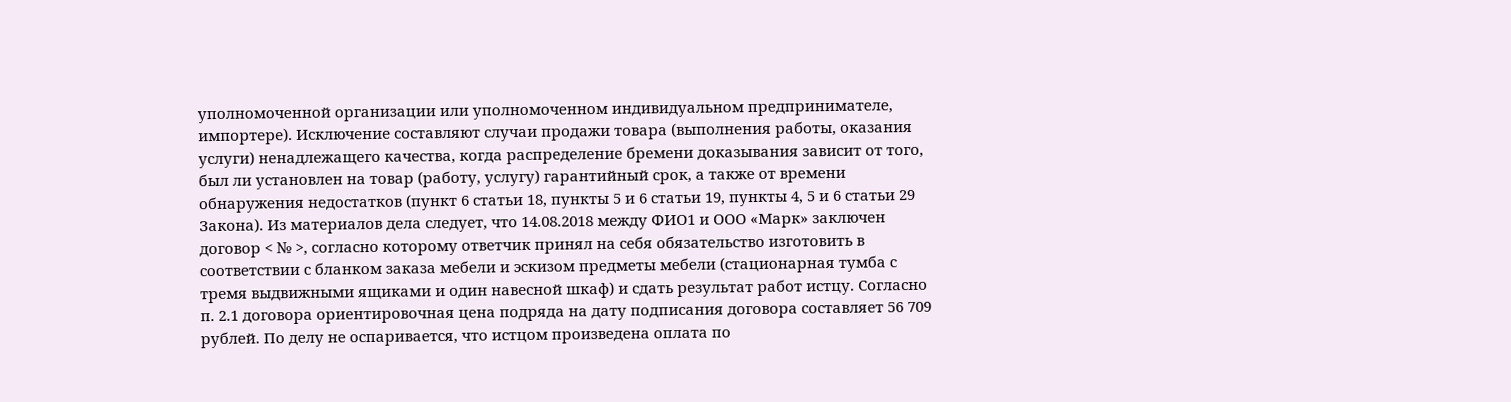уполномоченной организации или уполномоченном индивидуальном предпринимателе, импортере). Исключение составляют случаи продажи товара (выполнения работы, оказания услуги) ненадлежащего качества, когда распределение бремени доказывания зависит от того, был ли установлен на товар (работу, услугу) гарантийный срок, а также от времени обнаружения недостатков (пункт 6 статьи 18, пункты 5 и 6 статьи 19, пункты 4, 5 и 6 статьи 29 Закона). Из материалов дела следует, что 14.08.2018 между ФИО1 и ООО «Марк» заключен договор < № >, согласно которому ответчик принял на себя обязательство изготовить в соответствии с бланком заказа мебели и эскизом предметы мебели (стационарная тумба с тремя выдвижными ящиками и один навесной шкаф) и сдать результат работ истцу. Согласно п. 2.1 договора ориентировочная цена подряда на дату подписания договора составляет 56 709 рублей. По делу не оспаривается, что истцом произведена оплата по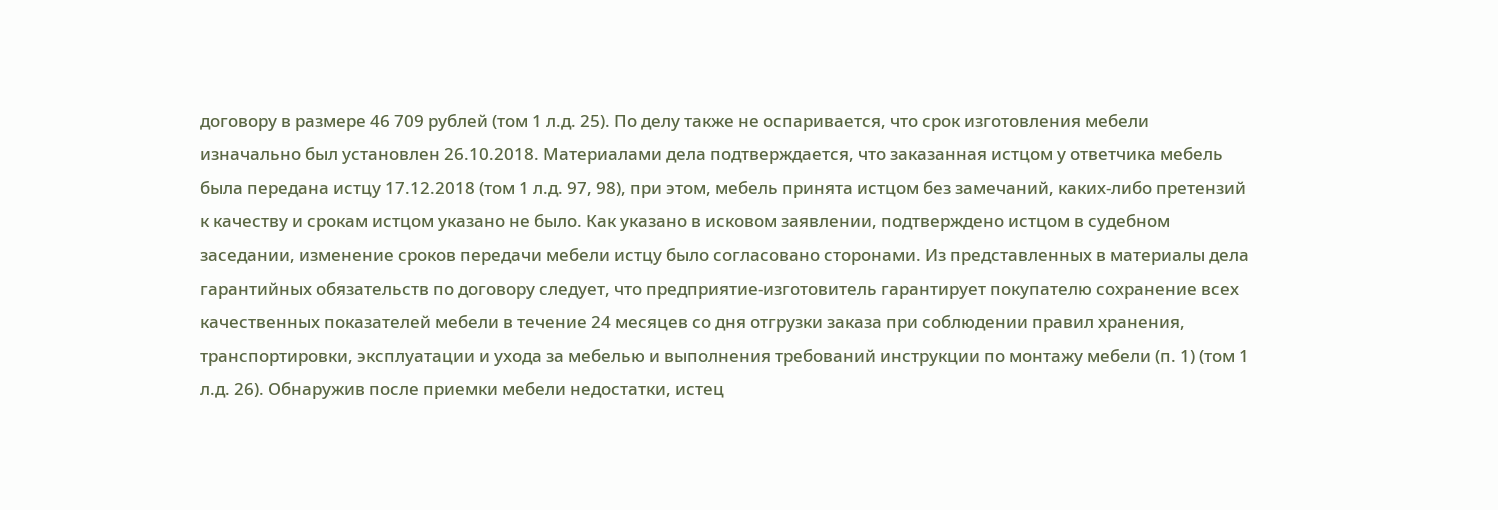договору в размере 46 709 рублей (том 1 л.д. 25). По делу также не оспаривается, что срок изготовления мебели изначально был установлен 26.10.2018. Материалами дела подтверждается, что заказанная истцом у ответчика мебель была передана истцу 17.12.2018 (том 1 л.д. 97, 98), при этом, мебель принята истцом без замечаний, каких-либо претензий к качеству и срокам истцом указано не было. Как указано в исковом заявлении, подтверждено истцом в судебном заседании, изменение сроков передачи мебели истцу было согласовано сторонами. Из представленных в материалы дела гарантийных обязательств по договору следует, что предприятие-изготовитель гарантирует покупателю сохранение всех качественных показателей мебели в течение 24 месяцев со дня отгрузки заказа при соблюдении правил хранения, транспортировки, эксплуатации и ухода за мебелью и выполнения требований инструкции по монтажу мебели (п. 1) (том 1 л.д. 26). Обнаружив после приемки мебели недостатки, истец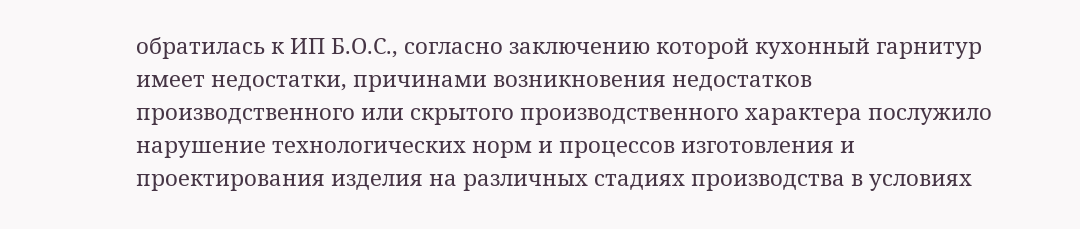обратилась к ИП Б.О.С., согласно заключению которой кухонный гарнитур имеет недостатки, причинами возникновения недостатков производственного или скрытого производственного характера послужило нарушение технологических норм и процессов изготовления и проектирования изделия на различных стадиях производства в условиях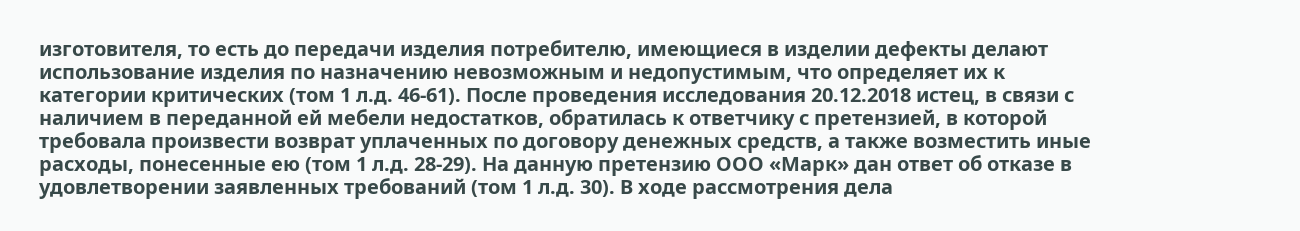изготовителя, то есть до передачи изделия потребителю, имеющиеся в изделии дефекты делают использование изделия по назначению невозможным и недопустимым, что определяет их к категории критических (том 1 л.д. 46-61). После проведения исследования 20.12.2018 истец, в связи с наличием в переданной ей мебели недостатков, обратилась к ответчику с претензией, в которой требовала произвести возврат уплаченных по договору денежных средств, а также возместить иные расходы, понесенные ею (том 1 л.д. 28-29). На данную претензию ООО «Марк» дан ответ об отказе в удовлетворении заявленных требований (том 1 л.д. 30). В ходе рассмотрения дела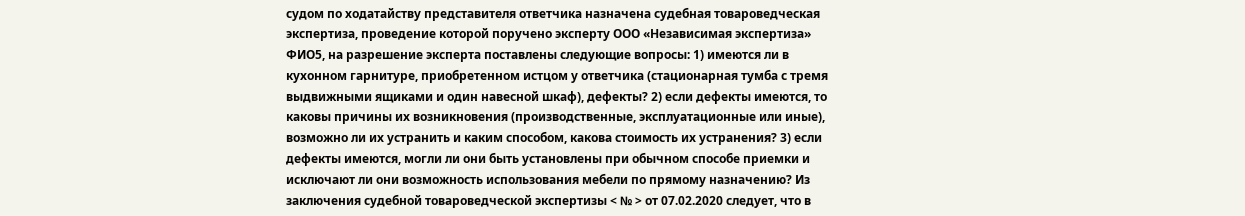судом по ходатайству представителя ответчика назначена судебная товароведческая экспертиза, проведение которой поручено эксперту ООО «Независимая экспертиза» ФИО5, на разрешение эксперта поставлены следующие вопросы: 1) имеются ли в кухонном гарнитуре, приобретенном истцом у ответчика (стационарная тумба с тремя выдвижными ящиками и один навесной шкаф), дефекты? 2) если дефекты имеются, то каковы причины их возникновения (производственные, эксплуатационные или иные), возможно ли их устранить и каким способом, какова стоимость их устранения? 3) если дефекты имеются, могли ли они быть установлены при обычном способе приемки и исключают ли они возможность использования мебели по прямому назначению? Из заключения судебной товароведческой экспертизы < № > от 07.02.2020 следует, что в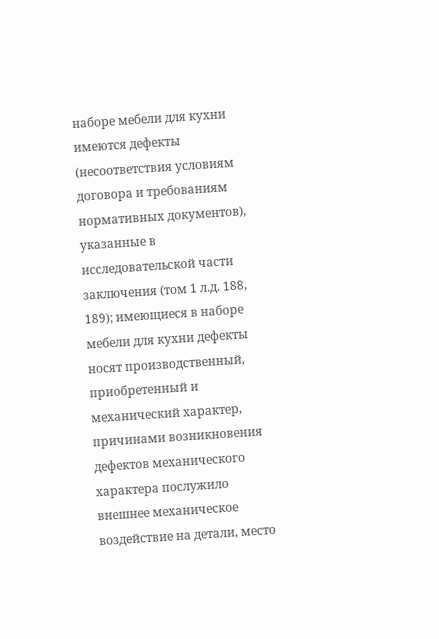наборе мебели для кухни имеются дефекты (несоответствия условиям договора и требованиям нормативных документов), указанные в исследовательской части заключения (том 1 л.д. 188, 189); имеющиеся в наборе мебели для кухни дефекты носят производственный, приобретенный и механический характер, причинами возникновения дефектов механического характера послужило внешнее механическое воздействие на детали, место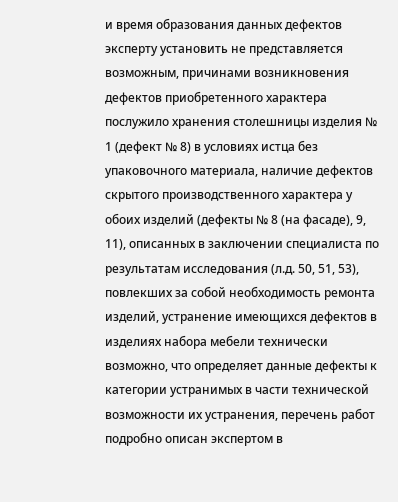и время образования данных дефектов эксперту установить не представляется возможным, причинами возникновения дефектов приобретенного характера послужило хранения столешницы изделия № 1 (дефект № 8) в условиях истца без упаковочного материала, наличие дефектов скрытого производственного характера у обоих изделий (дефекты № 8 (на фасаде), 9, 11), описанных в заключении специалиста по результатам исследования (л.д. 50, 51, 53), повлекших за собой необходимость ремонта изделий, устранение имеющихся дефектов в изделиях набора мебели технически возможно, что определяет данные дефекты к категории устранимых в части технической возможности их устранения, перечень работ подробно описан экспертом в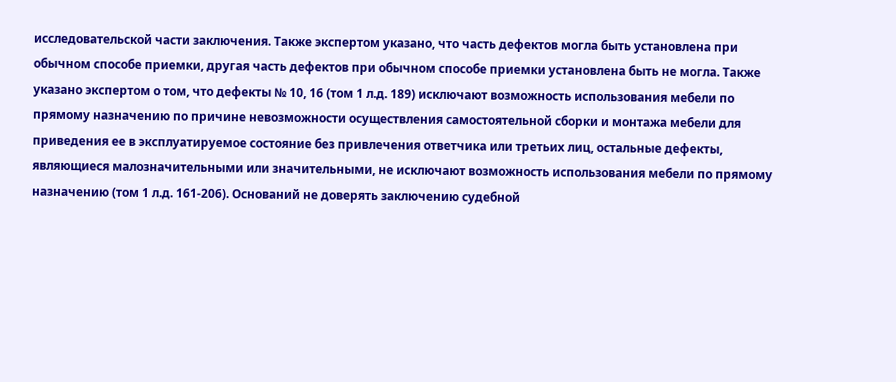исследовательской части заключения. Также экспертом указано, что часть дефектов могла быть установлена при обычном способе приемки, другая часть дефектов при обычном способе приемки установлена быть не могла. Также указано экспертом о том, что дефекты № 10, 16 (том 1 л.д. 189) исключают возможность использования мебели по прямому назначению по причине невозможности осуществления самостоятельной сборки и монтажа мебели для приведения ее в эксплуатируемое состояние без привлечения ответчика или третьих лиц, остальные дефекты, являющиеся малозначительными или значительными, не исключают возможность использования мебели по прямому назначению (том 1 л.д. 161-206). Оснований не доверять заключению судебной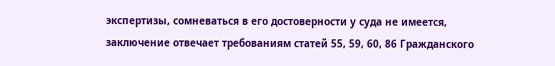экспертизы, сомневаться в его достоверности у суда не имеется, заключение отвечает требованиям статей 55, 59, 60, 86 Гражданского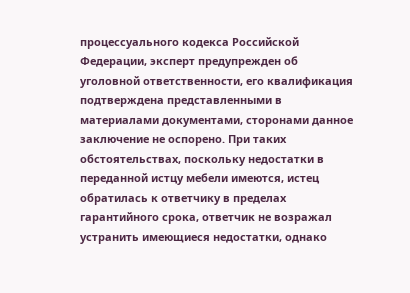процессуального кодекса Российской Федерации, эксперт предупрежден об уголовной ответственности, его квалификация подтверждена представленными в материалами документами, сторонами данное заключение не оспорено. При таких обстоятельствах, поскольку недостатки в переданной истцу мебели имеются, истец обратилась к ответчику в пределах гарантийного срока, ответчик не возражал устранить имеющиеся недостатки, однако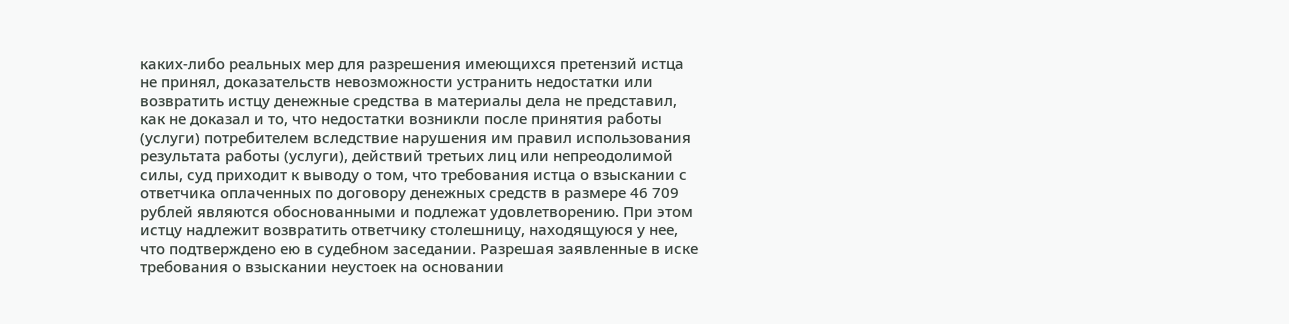каких-либо реальных мер для разрешения имеющихся претензий истца не принял, доказательств невозможности устранить недостатки или возвратить истцу денежные средства в материалы дела не представил, как не доказал и то, что недостатки возникли после принятия работы (услуги) потребителем вследствие нарушения им правил использования результата работы (услуги), действий третьих лиц или непреодолимой силы, суд приходит к выводу о том, что требования истца о взыскании с ответчика оплаченных по договору денежных средств в размере 46 709 рублей являются обоснованными и подлежат удовлетворению. При этом истцу надлежит возвратить ответчику столешницу, находящуюся у нее, что подтверждено ею в судебном заседании. Разрешая заявленные в иске требования о взыскании неустоек на основании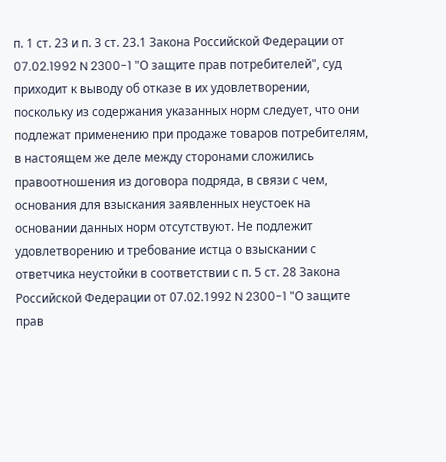п. 1 ст. 23 и п. 3 ст. 23.1 Закона Российской Федерации от 07.02.1992 N 2300-1 "О защите прав потребителей", суд приходит к выводу об отказе в их удовлетворении, поскольку из содержания указанных норм следует, что они подлежат применению при продаже товаров потребителям, в настоящем же деле между сторонами сложились правоотношения из договора подряда, в связи с чем, основания для взыскания заявленных неустоек на основании данных норм отсутствуют. Не подлежит удовлетворению и требование истца о взыскании с ответчика неустойки в соответствии с п. 5 ст. 28 Закона Российской Федерации от 07.02.1992 N 2300-1 "О защите прав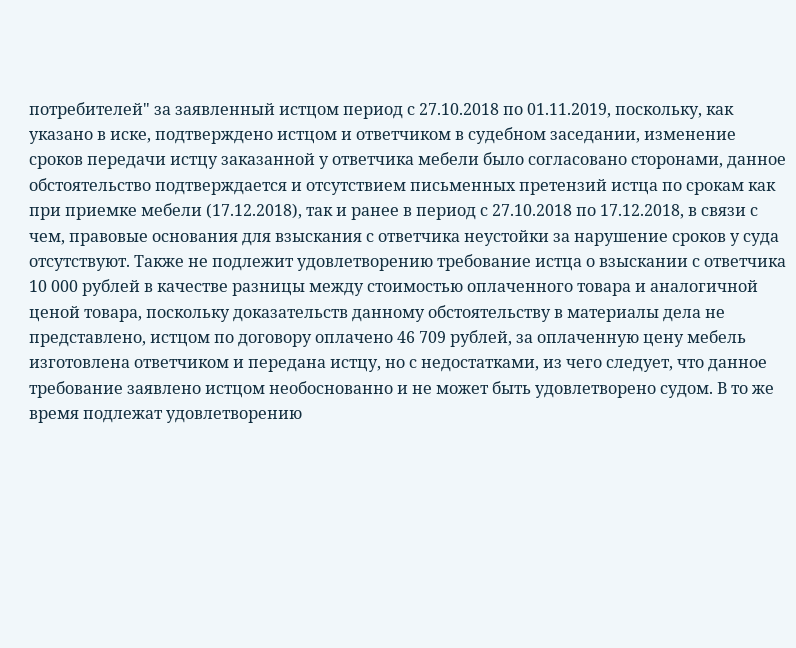потребителей" за заявленный истцом период с 27.10.2018 по 01.11.2019, поскольку, как указано в иске, подтверждено истцом и ответчиком в судебном заседании, изменение сроков передачи истцу заказанной у ответчика мебели было согласовано сторонами, данное обстоятельство подтверждается и отсутствием письменных претензий истца по срокам как при приемке мебели (17.12.2018), так и ранее в период с 27.10.2018 по 17.12.2018, в связи с чем, правовые основания для взыскания с ответчика неустойки за нарушение сроков у суда отсутствуют. Также не подлежит удовлетворению требование истца о взыскании с ответчика 10 000 рублей в качестве разницы между стоимостью оплаченного товара и аналогичной ценой товара, поскольку доказательств данному обстоятельству в материалы дела не представлено, истцом по договору оплачено 46 709 рублей, за оплаченную цену мебель изготовлена ответчиком и передана истцу, но с недостатками, из чего следует, что данное требование заявлено истцом необоснованно и не может быть удовлетворено судом. В то же время подлежат удовлетворению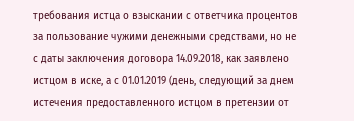требования истца о взыскании с ответчика процентов за пользование чужими денежными средствами, но не с даты заключения договора 14.09.2018, как заявлено истцом в иске, а с 01.01.2019 (день, следующий за днем истечения предоставленного истцом в претензии от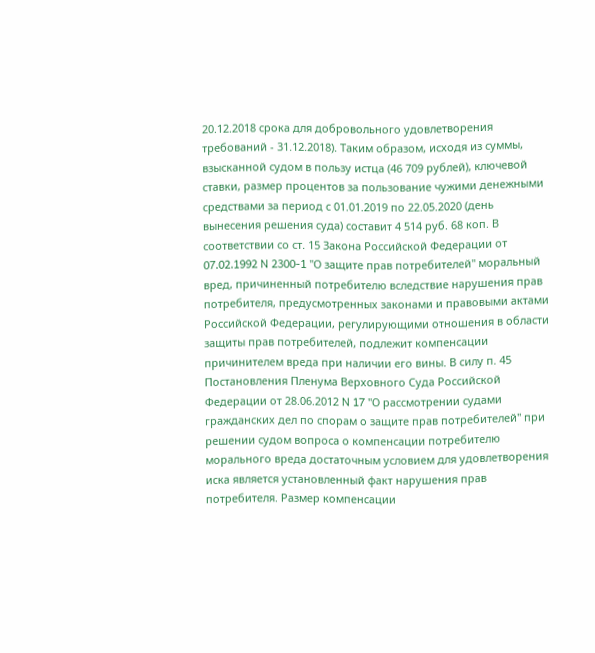20.12.2018 срока для добровольного удовлетворения требований - 31.12.2018). Таким образом, исходя из суммы, взысканной судом в пользу истца (46 709 рублей), ключевой ставки, размер процентов за пользование чужими денежными средствами за период с 01.01.2019 по 22.05.2020 (день вынесения решения суда) составит 4 514 руб. 68 коп. В соответствии со ст. 15 Закона Российской Федерации от 07.02.1992 N 2300-1 "О защите прав потребителей" моральный вред, причиненный потребителю вследствие нарушения прав потребителя, предусмотренных законами и правовыми актами Российской Федерации, регулирующими отношения в области защиты прав потребителей, подлежит компенсации причинителем вреда при наличии его вины. В силу п. 45 Постановления Пленума Верховного Суда Российской Федерации от 28.06.2012 N 17 "О рассмотрении судами гражданских дел по спорам о защите прав потребителей" при решении судом вопроса о компенсации потребителю морального вреда достаточным условием для удовлетворения иска является установленный факт нарушения прав потребителя. Размер компенсации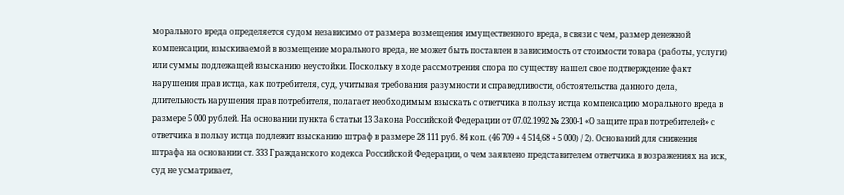морального вреда определяется судом независимо от размера возмещения имущественного вреда, в связи с чем, размер денежной компенсации, взыскиваемой в возмещение морального вреда, не может быть поставлен в зависимость от стоимости товара (работы, услуги) или суммы подлежащей взысканию неустойки. Поскольку в ходе рассмотрения спора по существу нашел свое подтверждение факт нарушения прав истца, как потребителя, суд, учитывая требования разумности и справедливости, обстоятельства данного дела, длительность нарушения прав потребителя, полагает необходимым взыскать с ответчика в пользу истца компенсацию морального вреда в размере 5 000 рублей. На основании пункта 6 статьи 13 Закона Российской Федерации от 07.02.1992 № 2300-1 «О защите прав потребителей» с ответчика в пользу истца подлежит взысканию штраф в размере 28 111 руб. 84 коп. (46 709 + 4 514,68 + 5 000) / 2). Оснований для снижения штрафа на основании ст. 333 Гражданского кодекса Российской Федерации, о чем заявлено представителем ответчика в возражениях на иск, суд не усматривает,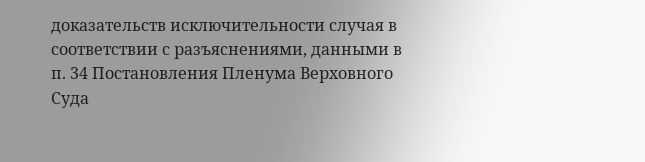доказательств исключительности случая в соответствии с разъяснениями, данными в п. 34 Постановления Пленума Верховного Суда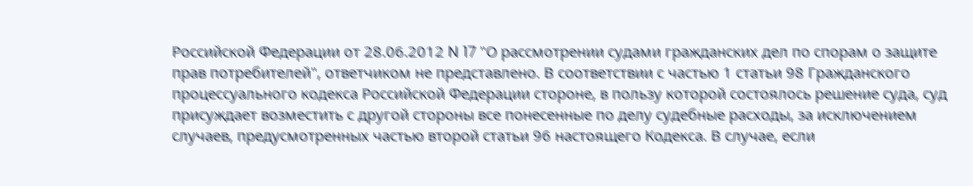Российской Федерации от 28.06.2012 N 17 "О рассмотрении судами гражданских дел по спорам о защите прав потребителей", ответчиком не представлено. В соответствии с частью 1 статьи 98 Гражданского процессуального кодекса Российской Федерации стороне, в пользу которой состоялось решение суда, суд присуждает возместить с другой стороны все понесенные по делу судебные расходы, за исключением случаев, предусмотренных частью второй статьи 96 настоящего Кодекса. В случае, если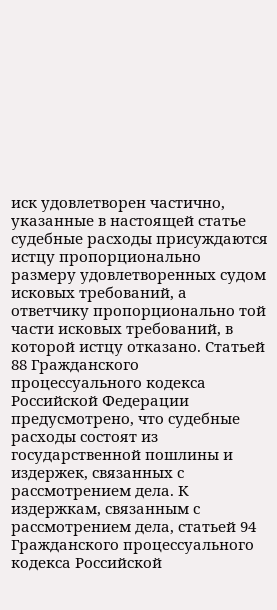иск удовлетворен частично, указанные в настоящей статье судебные расходы присуждаются истцу пропорционально размеру удовлетворенных судом исковых требований, а ответчику пропорционально той части исковых требований, в которой истцу отказано. Статьей 88 Гражданского процессуального кодекса Российской Федерации предусмотрено, что судебные расходы состоят из государственной пошлины и издержек, связанных с рассмотрением дела. К издержкам, связанным с рассмотрением дела, статьей 94 Гражданского процессуального кодекса Российской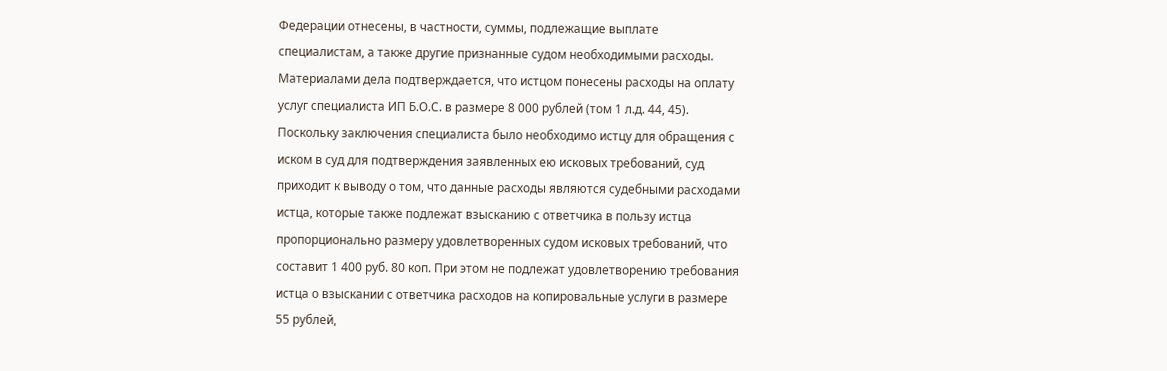Федерации отнесены, в частности, суммы, подлежащие выплате специалистам, а также другие признанные судом необходимыми расходы. Материалами дела подтверждается, что истцом понесены расходы на оплату услуг специалиста ИП Б.О.С. в размере 8 000 рублей (том 1 л.д. 44, 45). Поскольку заключения специалиста было необходимо истцу для обращения с иском в суд для подтверждения заявленных ею исковых требований, суд приходит к выводу о том, что данные расходы являются судебными расходами истца, которые также подлежат взысканию с ответчика в пользу истца пропорционально размеру удовлетворенных судом исковых требований, что составит 1 400 руб. 80 коп. При этом не подлежат удовлетворению требования истца о взыскании с ответчика расходов на копировальные услуги в размере 55 рублей,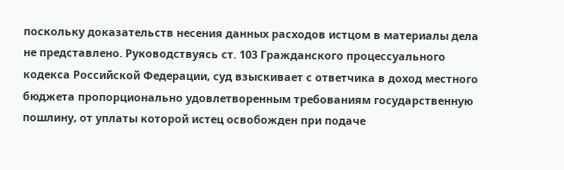поскольку доказательств несения данных расходов истцом в материалы дела не представлено. Руководствуясь ст. 103 Гражданского процессуального кодекса Российской Федерации, суд взыскивает с ответчика в доход местного бюджета пропорционально удовлетворенным требованиям государственную пошлину, от уплаты которой истец освобожден при подаче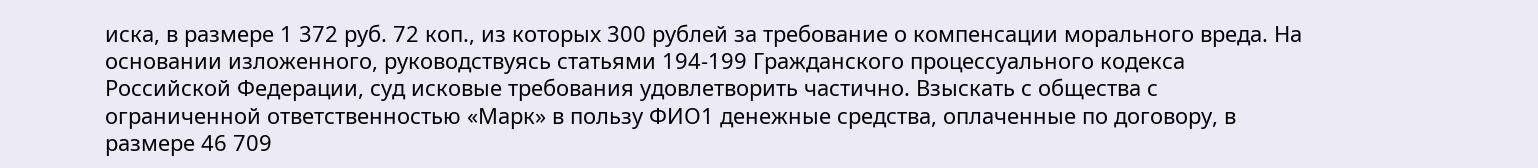иска, в размере 1 372 руб. 72 коп., из которых 300 рублей за требование о компенсации морального вреда. На основании изложенного, руководствуясь статьями 194-199 Гражданского процессуального кодекса Российской Федерации, суд исковые требования удовлетворить частично. Взыскать с общества с ограниченной ответственностью «Марк» в пользу ФИО1 денежные средства, оплаченные по договору, в размере 46 709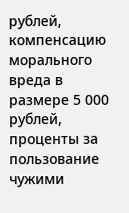рублей, компенсацию морального вреда в размере 5 000 рублей, проценты за пользование чужими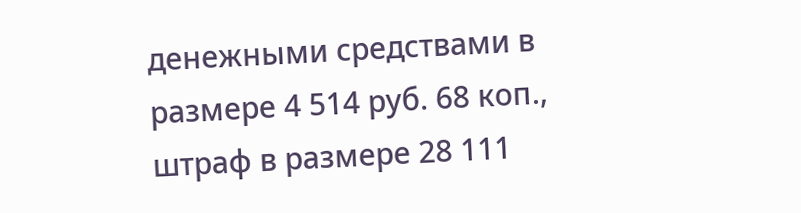денежными средствами в размере 4 514 руб. 68 коп., штраф в размере 28 111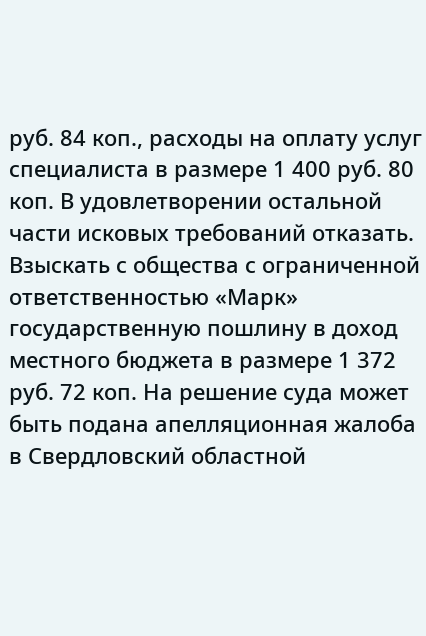руб. 84 коп., расходы на оплату услуг специалиста в размере 1 400 руб. 80 коп. В удовлетворении остальной части исковых требований отказать. Взыскать с общества с ограниченной ответственностью «Марк» государственную пошлину в доход местного бюджета в размере 1 372 руб. 72 коп. На решение суда может быть подана апелляционная жалоба в Свердловский областной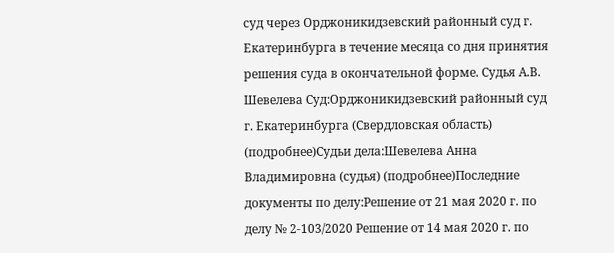суд через Орджоникидзевский районный суд г. Екатеринбурга в течение месяца со дня принятия решения суда в окончательной форме. Судья А.В. Шевелева Суд:Орджоникидзевский районный суд г. Екатеринбурга (Свердловская область) (подробнее)Судьи дела:Шевелева Анна Владимировна (судья) (подробнее)Последние документы по делу:Решение от 21 мая 2020 г. по делу № 2-103/2020 Решение от 14 мая 2020 г. по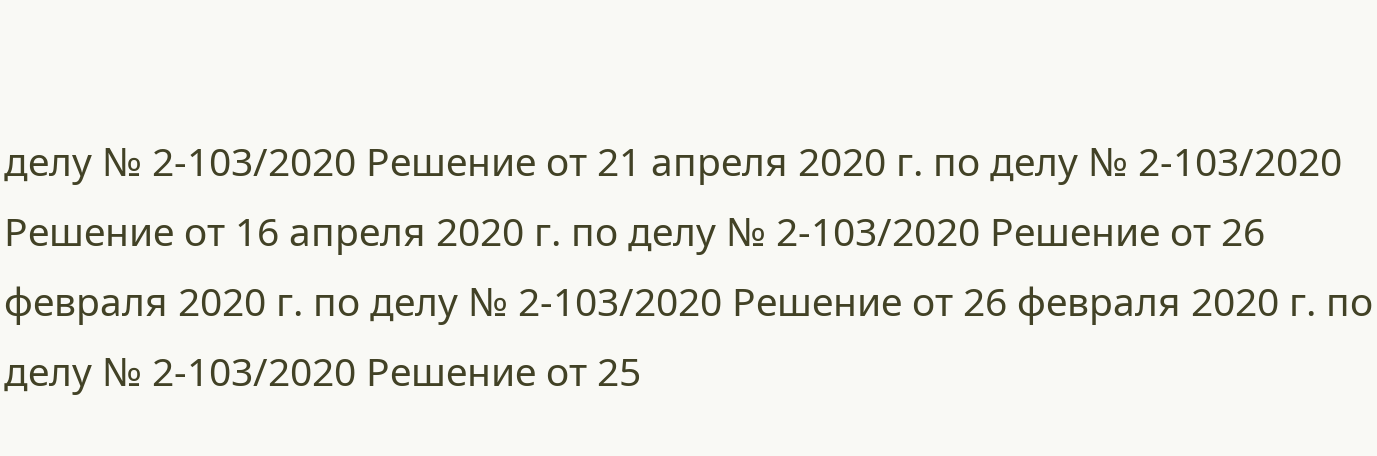делу № 2-103/2020 Решение от 21 апреля 2020 г. по делу № 2-103/2020 Решение от 16 апреля 2020 г. по делу № 2-103/2020 Решение от 26 февраля 2020 г. по делу № 2-103/2020 Решение от 26 февраля 2020 г. по делу № 2-103/2020 Решение от 25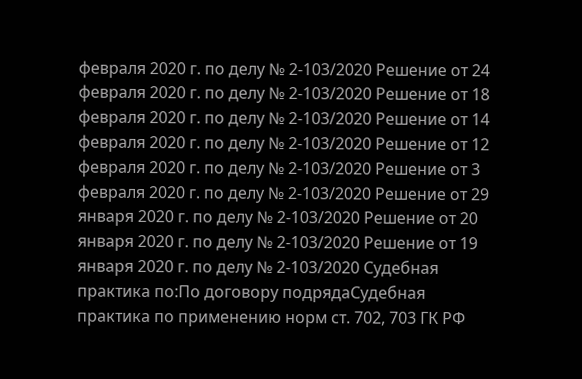февраля 2020 г. по делу № 2-103/2020 Решение от 24 февраля 2020 г. по делу № 2-103/2020 Решение от 18 февраля 2020 г. по делу № 2-103/2020 Решение от 14 февраля 2020 г. по делу № 2-103/2020 Решение от 12 февраля 2020 г. по делу № 2-103/2020 Решение от 3 февраля 2020 г. по делу № 2-103/2020 Решение от 29 января 2020 г. по делу № 2-103/2020 Решение от 20 января 2020 г. по делу № 2-103/2020 Решение от 19 января 2020 г. по делу № 2-103/2020 Судебная практика по:По договору подрядаСудебная практика по применению норм ст. 702, 703 ГК РФ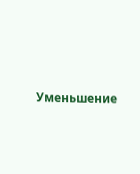Уменьшение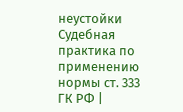неустойки Судебная практика по применению нормы ст. 333 ГК РФ |